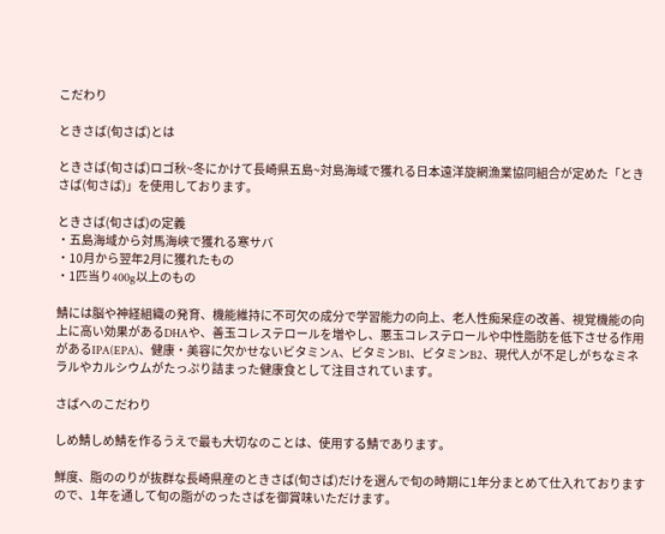こだわり

ときさば(旬さば)とは

ときさば(旬さば)ロゴ秋~冬にかけて長崎県五島~対島海域で獲れる日本遠洋旋網漁業協同組合が定めた「ときさば(旬さば)」を使用しております。

ときさば(旬さば)の定義
・五島海域から対馬海峡で獲れる寒サバ
・10月から翌年2月に獲れたもの
・1匹当り400g以上のもの

鯖には脳や神経組織の発育、機能維持に不可欠の成分で学習能力の向上、老人性痴呆症の改善、視覚機能の向上に高い効果があるDHAや、善玉コレステロールを増やし、悪玉コレステロールや中性脂肪を低下させる作用があるIPA(EPA)、健康・美容に欠かせないビタミンA、ビタミンB1、ビタミンB2、現代人が不足しがちなミネラルやカルシウムがたっぷり詰まった健康食として注目されています。

さばへのこだわり

しめ鯖しめ鯖を作るうえで最も大切なのことは、使用する鯖であります。

鮮度、脂ののりが抜群な長崎県産のときさば(旬さば)だけを選んで旬の時期に1年分まとめて仕入れておりますので、1年を通して旬の脂がのったさばを御賞味いただけます。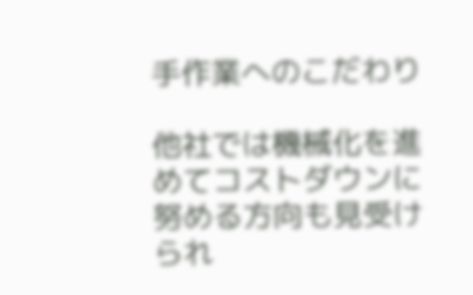手作業へのこだわり

他社では機械化を進めてコストダウンに努める方向も見受けられ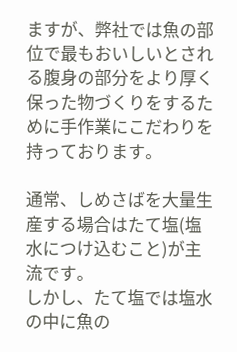ますが、弊社では魚の部位で最もおいしいとされる腹身の部分をより厚く保った物づくりをするために手作業にこだわりを持っております。

通常、しめさばを大量生産する場合はたて塩(塩水につけ込むこと)が主流です。
しかし、たて塩では塩水の中に魚の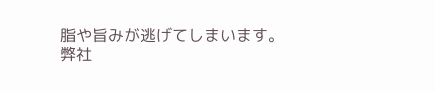脂や旨みが逃げてしまいます。
弊社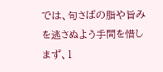では、旬さばの脂や旨みを逃さぬよう手間を惜しまず、1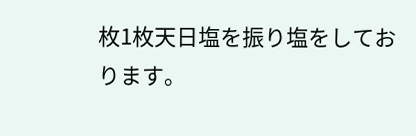枚1枚天日塩を振り塩をしております。